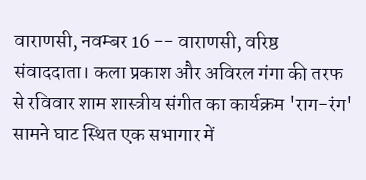वाराणसी, नवम्बर 16 -- वाराणसी, वरिष्ठ संवाददाता। कला प्रकाश और अविरल गंगा की तरफ से रविवार शाम शास्त्रीय संगीत का कार्यक्रम 'राग-रंग' सामने घाट स्थित एक सभागार में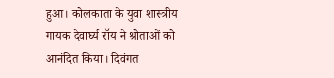हुआ। कोलकाता के युवा शास्त्रीय गायक देवार्घ्य रॉय ने श्रोताओं को आनंदित किया। दिवंगत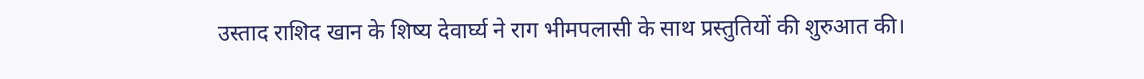उस्ताद राशिद खान के शिष्य देवार्घ्य ने राग भीमपलासी के साथ प्रस्तुतियों की शुरुआत की।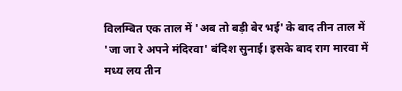विलम्बित एक ताल में 'अब तो बड़ी बेर भई' के बाद तीन ताल में 'जा जा रे अपने मंदिरवा' बंदिश सुनाई। इसके बाद राग मारवा में मध्य लय तीन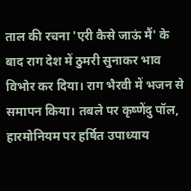ताल की रचना 'एरी कैसे जाऊं मैं' के बाद राग देश में ठुमरी सुनाकर भाव विभोर कर दिया। राग भैरवी में भजन से समापन किया। तबले पर कृष्णेंदु पॉल, हारमोनियम पर हर्षित उपाध्याय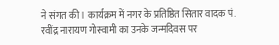ने संगत की। कार्यक्रम में नगर के प्रतिष्ठित सितार वादक पं. रवींद्र नारायण गोस्वामी का उनके जन्मदिवस पर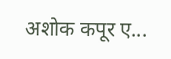अशोक कपूर ए...